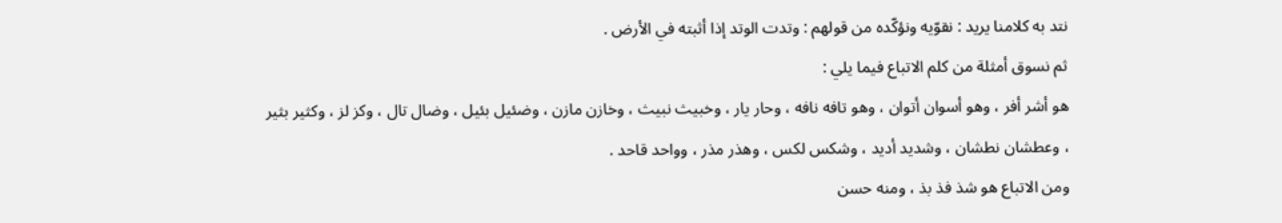نتد به كلامنا يريد : نقوّيه ونؤكّده من قولهم : وتدت الوتد إذا أثبته في الأرض .
ثم نسوق أمثلة من كلم الاتباع فيما يلي :
هو أشر أفر ، وهو أسوان أتوان ، وهو تافه نافه ، وحار يار ، وخبيث نبيث ، وخازن مازن ، وضئيل بئيل ، وضال تال ، وكز لز ، وكثير بثير ، وعطشان نطشان ، وشديد أديد ، وشكس لكس ، وهذر مذر ، وواحد قاحد .
ومن الاتباع هو شذ فذ بذ ، ومنه حسن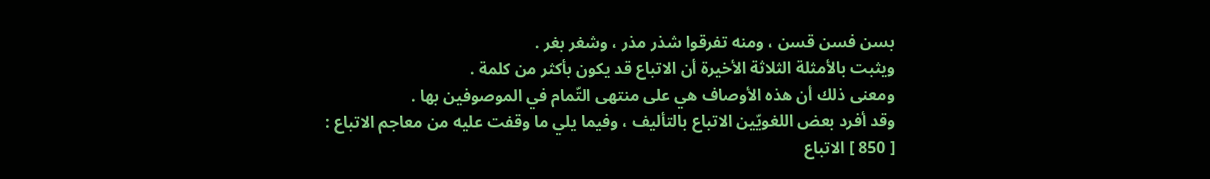بسن فسن قسن ، ومنه تفرقوا شذر مذر ، وشغر بغر .
ويثبت بالأمثلة الثلاثة الأخيرة أن الاتباع قد يكون بأكثر من كلمة .
ومعنى ذلك أن هذه الأوصاف هي على منتهى التّمام في الموصوفين بها .
وقد أفرد بعض اللغويّين الاتباع بالتأليف ، وفيما يلي ما وقفت عليه من معاجم الاتباع :
[ 850 ] الاتباع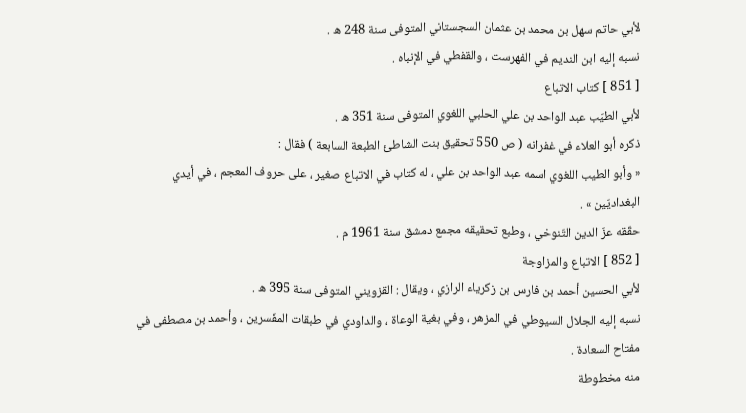لأبي حاتم سهل بن محمد بن عثمان السجستاني المتوفى سنة 248 ه .
نسبه إليه ابن النديم في الفهرست ، والقفطي في الإنباه .
[ 851 ] كتاب الاتباع
لأبي الطيّب عبد الواحد بن علي الحلبي اللغوي المتوفى سنة 351 ه .
ذكره أبو العلاء في غفرانه ( ص 550 تحقيق بنت الشاطئ الطبعة السابعة ) فقال :
« وأبو الطيب اللغوي اسمه عبد الواحد بن علي ، له كتاب في الاتباع صغير ، على حروف المعجم ، في أيدي البغداديّين » .
حقّقه عزّ الدين التّنوخي ، وطبع تحقيقه مجمع دمشق سنة 1961 م .
[ 852 ] الاتباع والمزاوجة
لأبي الحسين أحمد بن فارس بن زكرياء الرازي ، ويقال : القزويني المتوفى سنة 395 ه .
نسبه إليه الجلال السيوطي في المزهر ، وفي بغية الوعاة ، والداودي في طبقات المفّسرين ، وأحمد بن مصطفى في مفتاح السعادة .
منه مخطوطة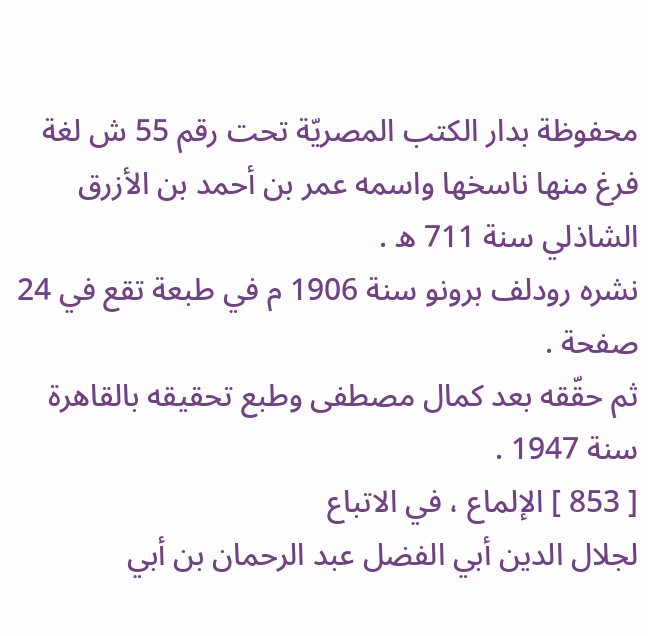محفوظة بدار الكتب المصريّة تحت رقم 55 ش لغة فرغ منها ناسخها واسمه عمر بن أحمد بن الأزرق الشاذلي سنة 711 ه .
نشره رودلف برونو سنة 1906 م في طبعة تقع في 24 صفحة .
ثم حقّقه بعد كمال مصطفى وطبع تحقيقه بالقاهرة سنة 1947 .
[ 853 ] الإلماع ، في الاتباع
لجلال الدين أبي الفضل عبد الرحمان بن أبي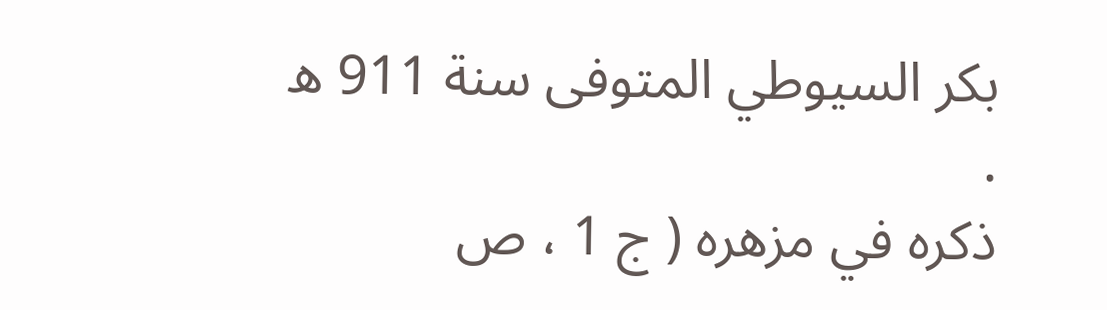بكر السيوطي المتوفى سنة 911 ه .
ذكره في مزهره ( ج 1 ، ص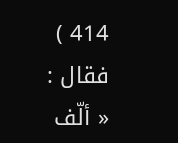414 ) فقال :
« ألّف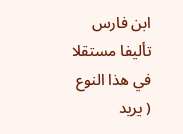ابن فارس تأليفا مستقلا في هذا النوع ( يريد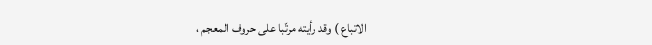الاتباع ) وقد رأيته مرتّبا على حروف المعجم ،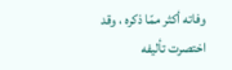وفاته أكثر ممّا ذكره ، وقد اختصرت تأليفه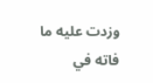وزدت عليه ما فاته في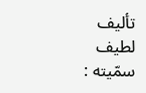تأليف لطيف سمّيته :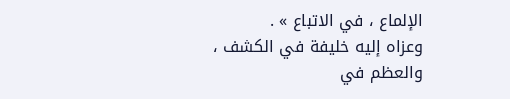الإلماع ، في الاتباع » .
وعزاه إليه خليفة في الكشف ، والعظم في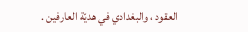العقود ، والبغدادي في هديّة العارفين .